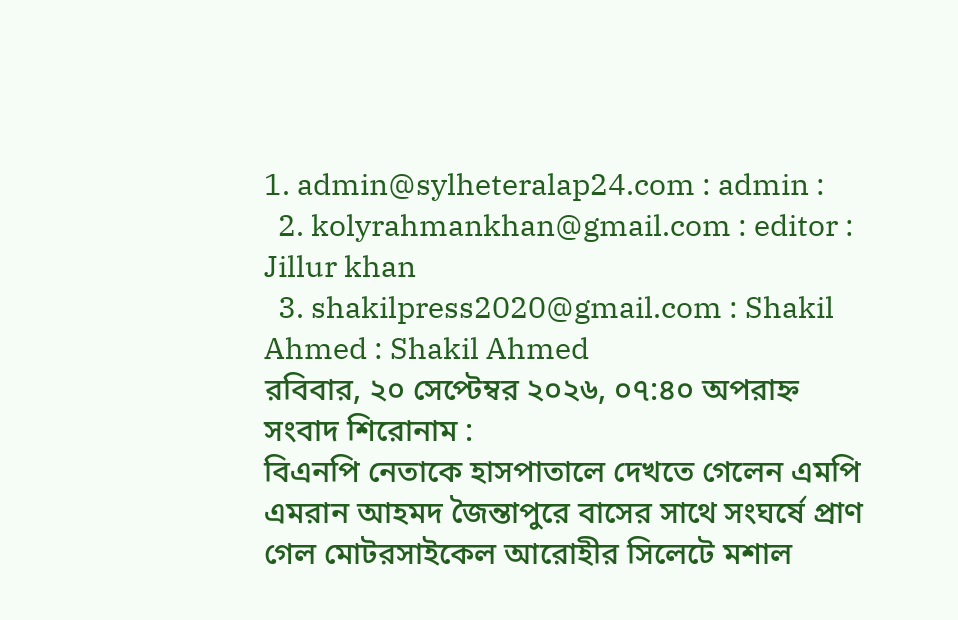1. admin@sylheteralap24.com : admin :
  2. kolyrahmankhan@gmail.com : editor : Jillur khan
  3. shakilpress2020@gmail.com : Shakil Ahmed : Shakil Ahmed
রবিবার, ২০ সেপ্টেম্বর ২০২৬, ০৭:৪০ অপরাহ্ন
সংবাদ শিরোনাম :
বিএনপি নেতাকে হাসপাতালে দেখতে গেলেন এমপি এমরান আহমদ জৈন্তাপুরে বাসের সাথে সংঘর্ষে প্রাণ গেল মোটরসাইকেল আরোহীর সিলেটে মশাল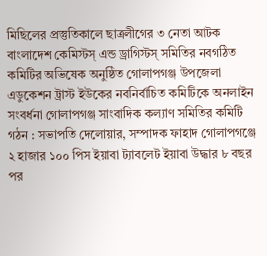মিছিলের প্রস্তুতিকালে ছাত্রলীগের ৩ নেতা আটক বাংলাদেশ কেমিস্টস্ এন্ড ড্রাগিস্টস্ সমিতির নবগঠিত কমিটির অভিষেক অনুষ্ঠিত গোলাপগঞ্জ উপজেলা এডুকেশন ট্রাস্ট ইউকের নবনির্বাচিত কমিটিকে অনলাইন সংবর্ধনা গোলাপগঞ্জ সাংবাদিক কল্যাণ সমিতির কমিটি গঠন : সভাপতি দেলোয়ার, সম্পাদক ফাহাদ গোলাপগঞ্জে ২ হাজার ১০০ পিস ইয়াবা ট্যাবলেট ইয়াবা উদ্ধার ৮ বছর পর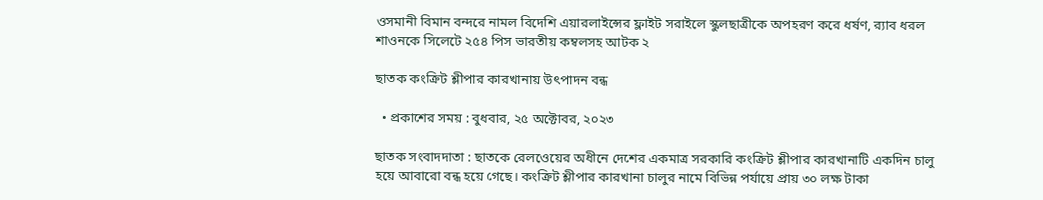ওসমানী বিমান বন্দরে নামল বিদেশি এয়ারলাইন্সের ফ্লাইট সরাইলে স্কুলছাত্রীকে অপহরণ করে ধর্ষণ, র‌্যাব ধরল শাওনকে সিলেটে ২৫৪ পিস ভারতীয় কম্বলসহ আটক ২

ছাতক কংক্রিট শ্লীপার কারখানায় উৎপাদন বন্ধ

  • প্রকাশের সময় : বুধবার, ২৫ অক্টোবর, ২০২৩

ছাতক সংবাদদাতা : ছাতকে রেলওেয়ের অধীনে দেশের একমাত্র সরকারি কংক্রিট শ্লীপার কারখানাটি একদিন চালু হয়ে আবারো বন্ধ হয়ে গেছে। কংক্রিট শ্লীপার কারখানা চালুর নামে বিভিন্ন পর্যায়ে প্রায় ৩০ লক্ষ টাকা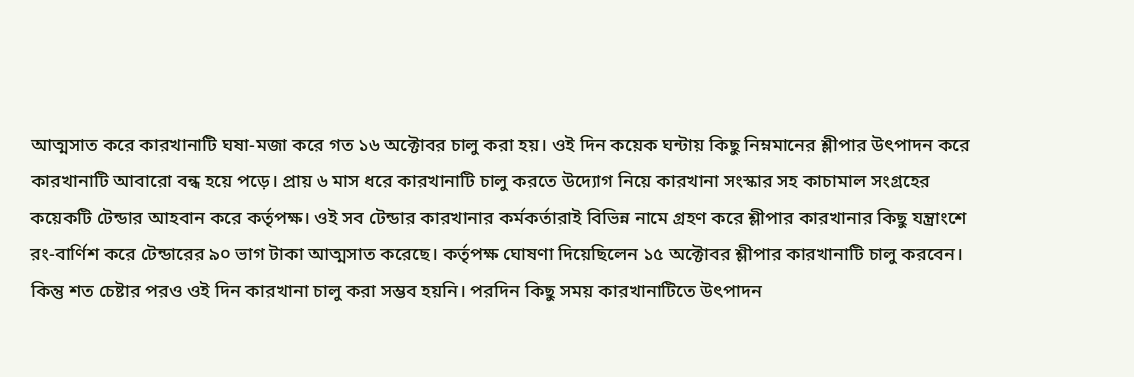আত্মসাত করে কারখানাটি ঘষা-মজা করে গত ১৬ অক্টোবর চালু করা হয়। ওই দিন কয়েক ঘন্টায় কিছু নিম্নমানের শ্লীপার উৎপাদন করে কারখানাটি আবারো বন্ধ হয়ে পড়ে। প্রায় ৬ মাস ধরে কারখানাটি চালু করতে উদ্যোগ নিয়ে কারখানা সংস্কার সহ কাচামাল সংগ্রহের কয়েকটি টেন্ডার আহবান করে কর্তৃপক্ষ। ওই সব টেন্ডার কারখানার কর্মকর্তারাই বিভিন্ন নামে গ্রহণ করে শ্লীপার কারখানার কিছু যন্ত্রাংশে রং-বার্ণিশ করে টেন্ডারের ৯০ ভাগ টাকা আত্মসাত করেছে। কর্তৃপক্ষ ঘোষণা দিয়েছিলেন ১৫ অক্টোবর শ্লীপার কারখানাটি চালু করবেন। কিন্তু শত চেষ্টার পরও ওই দিন কারখানা চালু করা সম্ভব হয়নি। পরদিন কিছু সময় কারখানাটিতে উৎপাদন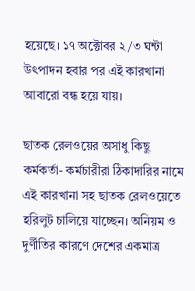হয়েছে। ১৭ অক্টোবর ২/৩ ঘন্টা উৎপাদন হবার পর এই কারখানা আবারো বন্ধ হয়ে যায়।

ছাতক রেলওয়ের অসাধু কিছু কর্মকর্তা- কর্মচারীরা ঠিকাদারির নামে এই কারখানা সহ ছাতক রেলওয়েতে হরিলুট চালিয়ে যাচ্ছেন। অনিয়ম ও দুর্ণীতির কারণে দেশের একমাত্র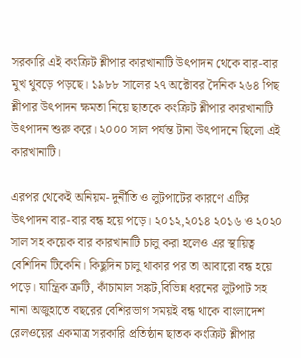সরকারি এই কংক্রিট শ্লীপার কারখানাটি উৎপাদন থেকে বার-বার মুখ থুবড়ে পড়ছে। ১৯৮৮ সালের ২৭ অক্টোবর দৈনিক ২৬৪ পিছ শ্লীপার উৎপাদন ক্ষমতা নিয়ে ছাতকে কংক্রিট শ্লীপার কারখানাটি উৎপাদন শুরু করে। ২০০০ সাল পর্যন্ত টানা উৎপাদনে ছিলো এই কারখানাটি।

এরপর থেকেই অনিয়ম- দুর্নীতি ও লুটপাটের কারণে এটির উৎপাদন বার-বার বন্ধ হয়ে পড়ে। ২০১২,২০১৪ ২০১৬ ও ২০২০ সাল সহ কয়েক বার কারখানাটি চালু করা হলেও এর স্থায়িত্ব বেশিদিন টিকেনি। কিছুদিন চালু থাকার পর তা আবারো বন্ধ হয়ে পড়ে। যান্ত্রিক ত্রুটি, কাঁচামাল সঙ্কট,বিভিন্ন ধরনের লুটপাট সহ নানা অজুহাতে বছরের বেশিরভাগ সময়ই বন্ধ থাকে বাংলাদেশ রেলওয়ের একমাত্র সরকারি প্রতিষ্ঠান ছাতক কংক্রিট শ্লীপার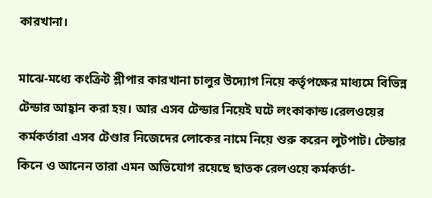কারখানা।

মাঝে-মধ্যে কংক্রিট শ্লীপার কারখানা চালুর উদ্যোগ নিয়ে কর্তৃপক্ষের মাধ্যমে বিভিন্ন টেন্ডার আহ্বান করা হয়। আর এসব টেন্ডার নিয়েই ঘটে লংকাকান্ড।রেলওয়ের কর্মকর্তারা এসব টেণ্ডার নিজেদের লোকের নামে নিয়ে শুরু করেন লুটপাট। টেন্ডার কিনে ও আনেন তারা এমন অভিযোগ রয়েছে ছাতক রেলওয়ে কর্মকর্তা-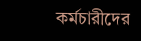কর্মচারীদের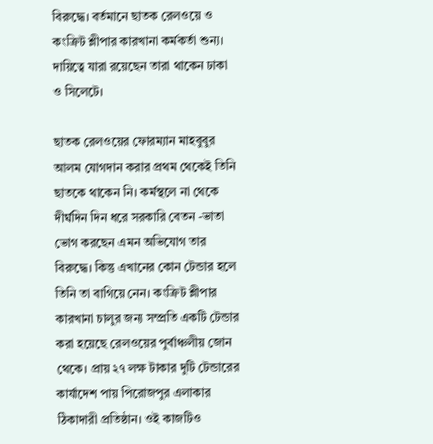বিরুদ্ধে। বর্তমানে ছাতক রেলওয়ে ও কংক্রিট শ্লীপার কারখানা কর্মকর্তা শুন্য। দায়িত্বে যারা রয়েছেন তারা থাকেন ঢাকা ও সিলেটে।

ছাতক রেলওয়ের ফোরম্যান মাহবুবুর আলম যোগদান করার প্রথম থেকেই তিনি ছাতকে থাকেন নি। কর্মস্থলে না থেকে দীর্ঘদিন দিন ধরে সরকারি বেতন -ভাতা ভোগ করছেন এমন অভিযোগ তার বিরুদ্ধে। কিন্তু এখানের কোন টেন্ডার হলে তিনি তা বাগিয়ে নেন। কংক্রিট শ্লীপার কারখানা চালুর জন্য সম্প্রতি একটি টেন্ডার করা হয়েছে রেলওয়ের পুর্বাঞ্চলীয় জোন থেকে। প্রায় ২৭ লক্ষ টাকার দুটি টেন্ডারের কার্যাদেশ পায় পিরোজপুর এলাকার ঠিকাদারী প্রতিষ্ঠান। ওই কাজটিও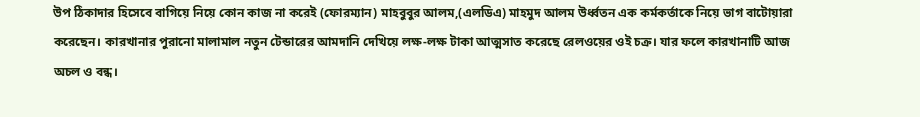উপ ঠিকাদার হিসেবে বাগিয়ে নিয়ে কোন কাজ না করেই (ফোরম্যান) মাহবুবুর আলম,(এলডিএ) মাহমুদ আলম উর্ধ্বতন এক কর্মকর্তাকে নিয়ে ভাগ বাটোয়ারা করেছেন। কারখানার পুরানো মালামাল নতুন টেন্ডারের আমদানি দেখিয়ে লক্ষ-লক্ষ টাকা আত্মসাত করেছে রেলওয়ের ওই চক্র। যার ফলে কারখানাটি আজ অচল ও বন্ধ।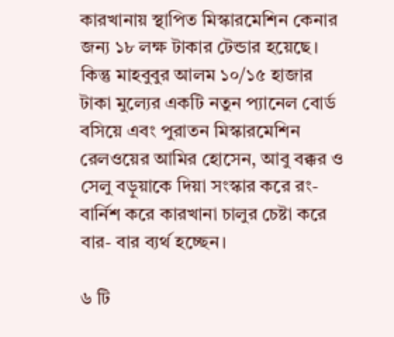কারখানায় স্থাপিত মিস্কারমেশিন কেনার জন্য ১৮ লক্ষ টাকার টেন্ডার হয়েছে। কিন্তু মাহবুবুর আলম ১০/১৫ হাজার টাকা মুল্যের একটি নতুন প্যানেল বোর্ড বসিয়ে এবং পুরাতন মিস্কারমেশিন রেলওয়ের আমির হোসেন, আবু বক্কর ও সেলু বড়ুয়াকে দিয়া সংস্কার করে রং-বার্নিশ করে কারখানা চালুর চেষ্টা করে বার- বার ব্যর্থ হচ্ছেন।

৬ টি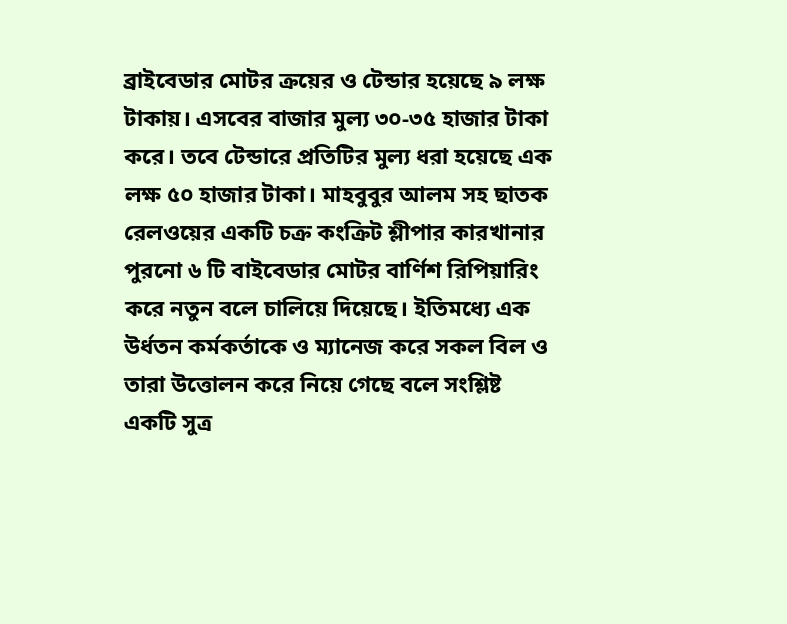ব্রাইবেডার মোটর ক্রয়ের ও টেন্ডার হয়েছে ৯ লক্ষ টাকায়। এসবের বাজার মুল্য ৩০-৩৫ হাজার টাকা করে। তবে টেন্ডারে প্রতিটির মুল্য ধরা হয়েছে এক লক্ষ ৫০ হাজার টাকা। মাহবুবুর আলম সহ ছাতক রেলওয়ের একটি চক্র কংক্রিট শ্লীপার কারখানার পুরনো ৬ টি বাইবেডার মোটর বার্ণিশ রিপিয়ারিং করে নতুন বলে চালিয়ে দিয়েছে। ইতিমধ্যে এক উর্ধতন কর্মকর্তাকে ও ম্যানেজ করে সকল বিল ও তারা উত্তোলন করে নিয়ে গেছে বলে সংশ্লিষ্ট একটি সুত্র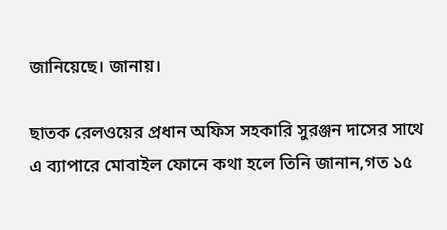জানিয়েছে। জানায়।

ছাতক রেলওয়ের প্রধান অফিস সহকারি সুরঞ্জন দাসের সাথে এ ব্যাপারে মোবাইল ফোনে কথা হলে তিনি জানান,গত ১৫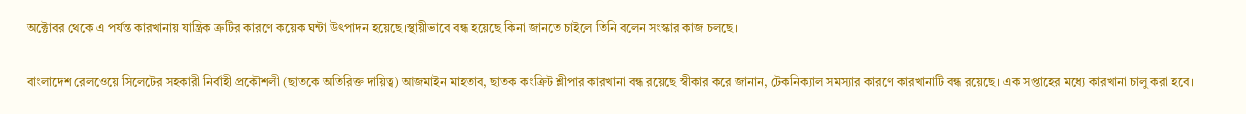অক্টোবর থেকে এ পর্যন্ত কারখানায় যান্ত্রিক ত্রুটির কারণে কয়েক ঘন্টা উৎপাদন হয়েছে।স্থায়ীভাবে বন্ধ হয়েছে কিনা জানতে চাইলে তিনি বলেন সংস্কার কাজ চলছে।

বাংলাদেশ রেলওেয়ে সিলেটের সহকারী নির্বাহী প্রকৌশলী (ছাতকে অতিরিক্ত দায়িত্ব) আজমাইন মাহতাব, ছাতক কংক্রিট শ্লীপার কারখানা বন্ধ রয়েছে স্বীকার করে জানান, টেকনিক্যাল সমস্যার কারণে কারখানাটি বন্ধ রয়েছে। এক সপ্তাহের মধ্যে কারখানা চালু করা হবে।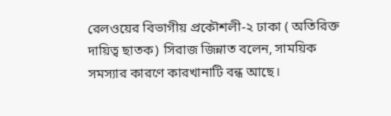রেলওয়ের বিভাগীয় প্রকৌশলী-২ ঢাকা ( অতিরিক্ত দায়িত্ব ছাতক) সিরাজ জিন্নাত বলেন, সাময়িক সমস্যার কারণে কারখানাটি বন্ধ আছে।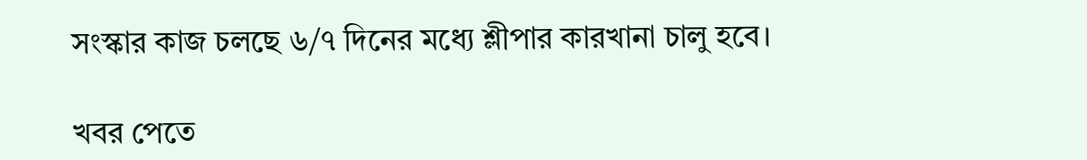সংস্কার কাজ চলছে ৬/৭ দিনের মধ্যে শ্লীপার কারখানা চালু হবে।

খবর পেতে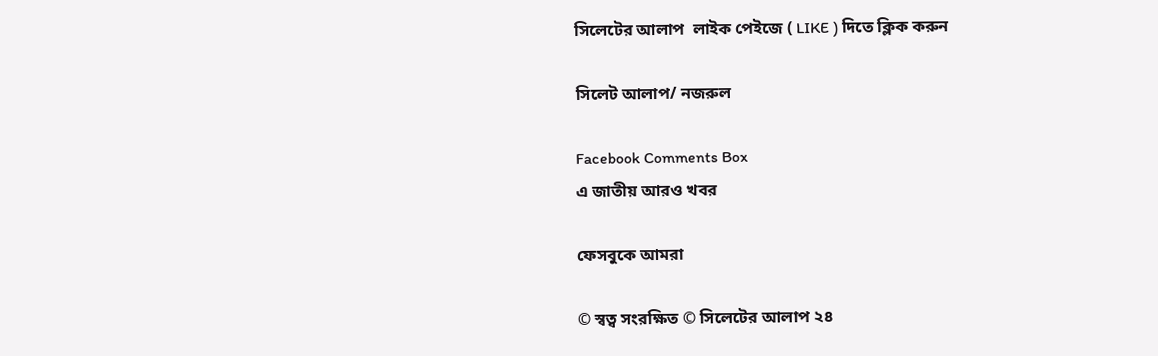সিলেটের আলাপ  লাইক পেইজে ( LIKE ) দিতে ক্লিক করুন

সিলেট আলাপ/ নজরুল

Facebook Comments Box
এ জাতীয় আরও খবর

ফেসবুকে আমরা

© স্বত্ব সংরক্ষিত © সিলেটের আলাপ ২৪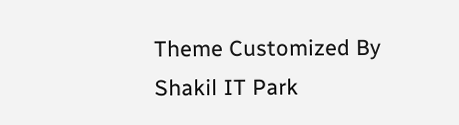Theme Customized By Shakil IT Park